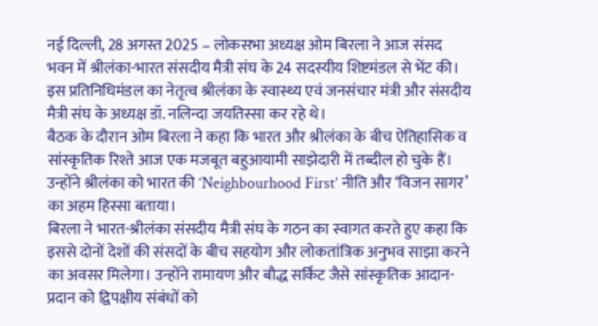नई दिल्ली, 28 अगस्त 2025 – लोकसभा अध्यक्ष ओम बिरला ने आज संसद भवन में श्रीलंका-भारत संसदीय मैत्री संघ के 24 सदस्यीय शिष्टमंडल से भेंट की। इस प्रतिनिधिमंडल का नेतृत्व श्रीलंका के स्वास्थ्य एवं जनसंचार मंत्री और संसदीय मैत्री संघ के अध्यक्ष डॉ. नलिन्दा जयतिस्सा कर रहे थे।
बैठक के दौरान ओम बिरला ने कहा कि भारत और श्रीलंका के बीच ऐतिहासिक व सांस्कृतिक रिश्ते आज एक मजबूत बहुआयामी साझेदारी में तब्दील हो चुके हैं। उन्होंने श्रीलंका को भारत की ‘Neighbourhood First’ नीति और ‘विजन सागर’ का अहम हिस्सा बताया।
बिरला ने भारत-श्रीलंका संसदीय मैत्री संघ के गठन का स्वागत करते हुए कहा कि इससे दोनों देशों की संसदों के बीच सहयोग और लोकतांत्रिक अनुभव साझा करने का अवसर मिलेगा। उन्होंने रामायण और बौद्ध सर्किट जैसे सांस्कृतिक आदान-प्रदान को द्विपक्षीय संबंधों को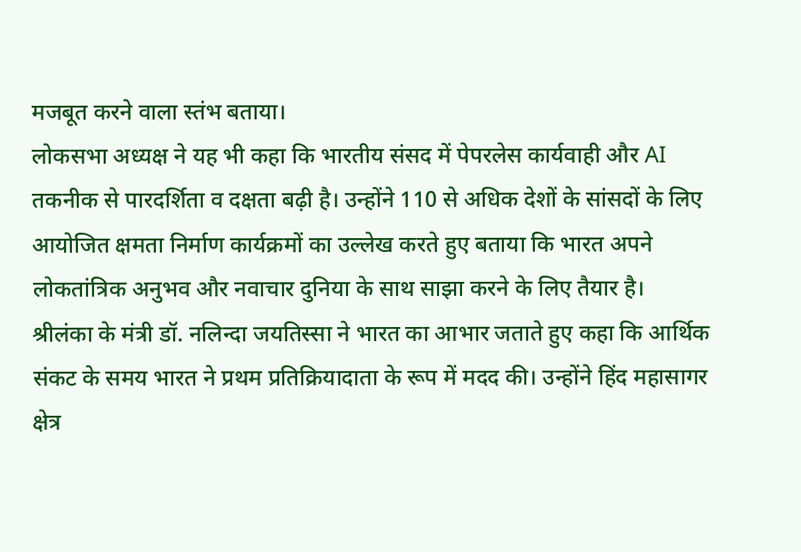मजबूत करने वाला स्तंभ बताया।
लोकसभा अध्यक्ष ने यह भी कहा कि भारतीय संसद में पेपरलेस कार्यवाही और AI तकनीक से पारदर्शिता व दक्षता बढ़ी है। उन्होंने 110 से अधिक देशों के सांसदों के लिए आयोजित क्षमता निर्माण कार्यक्रमों का उल्लेख करते हुए बताया कि भारत अपने लोकतांत्रिक अनुभव और नवाचार दुनिया के साथ साझा करने के लिए तैयार है।
श्रीलंका के मंत्री डॉ. नलिन्दा जयतिस्सा ने भारत का आभार जताते हुए कहा कि आर्थिक संकट के समय भारत ने प्रथम प्रतिक्रियादाता के रूप में मदद की। उन्होंने हिंद महासागर क्षेत्र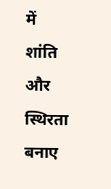में शांति और स्थिरता बनाए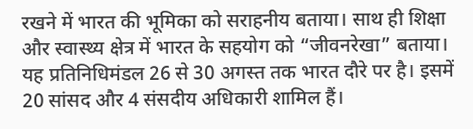रखने में भारत की भूमिका को सराहनीय बताया। साथ ही शिक्षा और स्वास्थ्य क्षेत्र में भारत के सहयोग को “जीवनरेखा” बताया।
यह प्रतिनिधिमंडल 26 से 30 अगस्त तक भारत दौरे पर है। इसमें 20 सांसद और 4 संसदीय अधिकारी शामिल हैं।